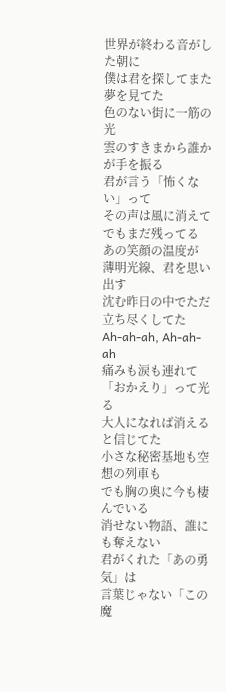世界が終わる音がした朝に
僕は君を探してまた夢を見てた
色のない街に一筋の光
雲のすきまから誰かが手を振る
君が言う「怖くない」って
その声は風に消えて
でもまだ残ってる
あの笑顔の温度が
薄明光線、君を思い出す
沈む昨日の中でただ立ち尽くしてた
Ah-ah-ah, Ah-ah-ah
痛みも涙も連れて
「おかえり」って光る
大人になれば消えると信じてた
小さな秘密基地も空想の列車も
でも胸の奥に今も棲んでいる
消せない物語、誰にも奪えない
君がくれた「あの勇気」は
言葉じゃない「この魔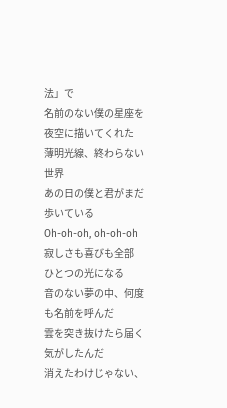法」で
名前のない僕の星座を
夜空に描いてくれた
薄明光線、終わらない世界
あの日の僕と君がまだ歩いている
Oh-oh-oh, oh-oh-oh
寂しさも喜びも全部
ひとつの光になる
音のない夢の中、何度も名前を呼んだ
雲を突き抜けたら届く気がしたんだ
消えたわけじゃない、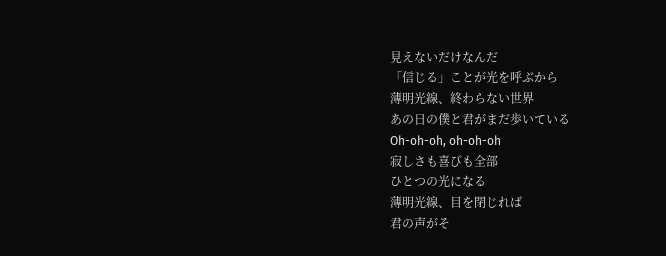見えないだけなんだ
「信じる」ことが光を呼ぶから
薄明光線、終わらない世界
あの日の僕と君がまだ歩いている
Oh-oh-oh, oh-oh-oh
寂しさも喜びも全部
ひとつの光になる
薄明光線、目を閉じれば
君の声がそ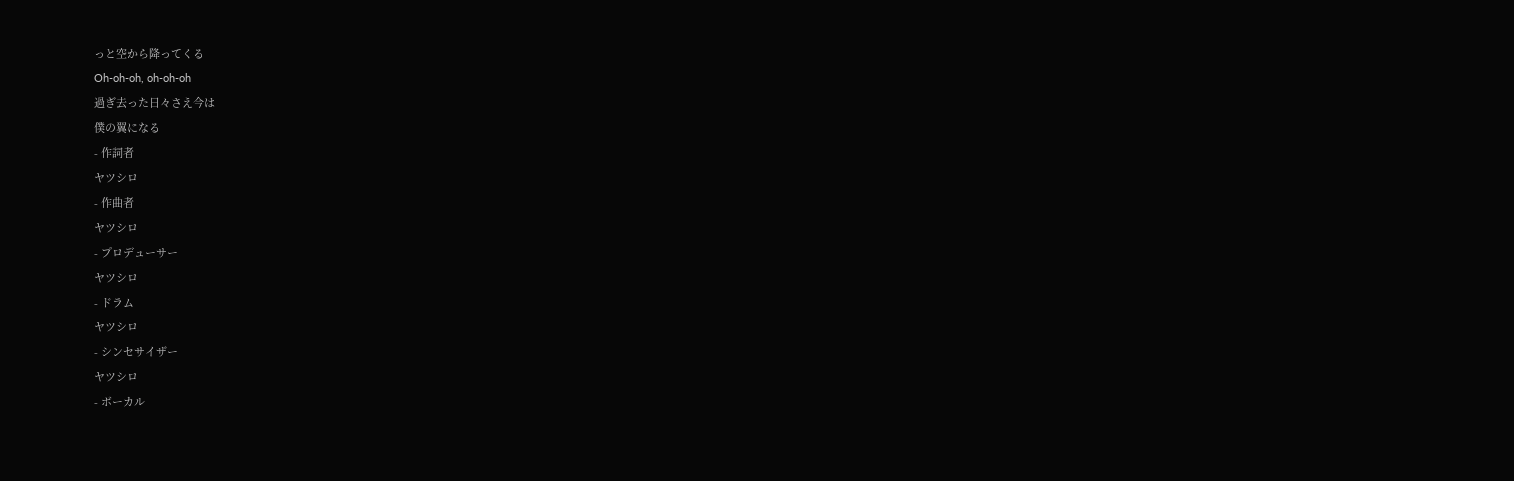っと空から降ってくる
Oh-oh-oh, oh-oh-oh
過ぎ去った日々さえ今は
僕の翼になる
- 作詞者
ヤツシロ
- 作曲者
ヤツシロ
- プロデューサー
ヤツシロ
- ドラム
ヤツシロ
- シンセサイザー
ヤツシロ
- ボーカル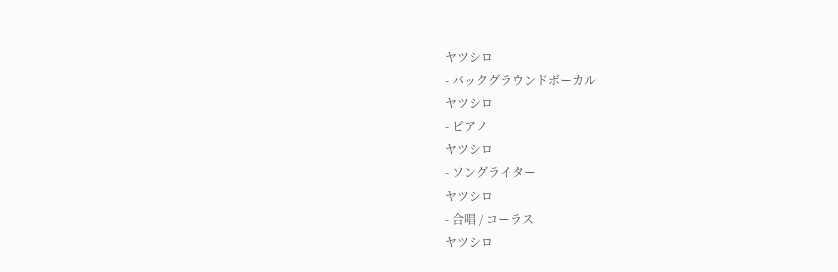ヤツシロ
- バックグラウンドボーカル
ヤツシロ
- ピアノ
ヤツシロ
- ソングライター
ヤツシロ
- 合唱 / コーラス
ヤツシロ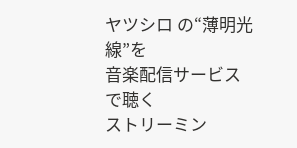ヤツシロ の“薄明光線”を
音楽配信サービスで聴く
ストリーミン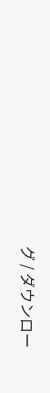グ / ダウンロー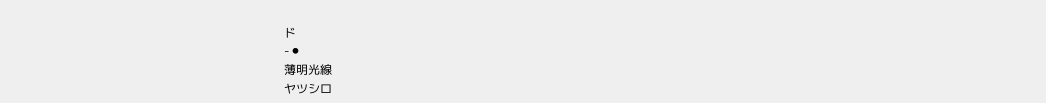ド
- ⚫
薄明光線
ヤツシロ